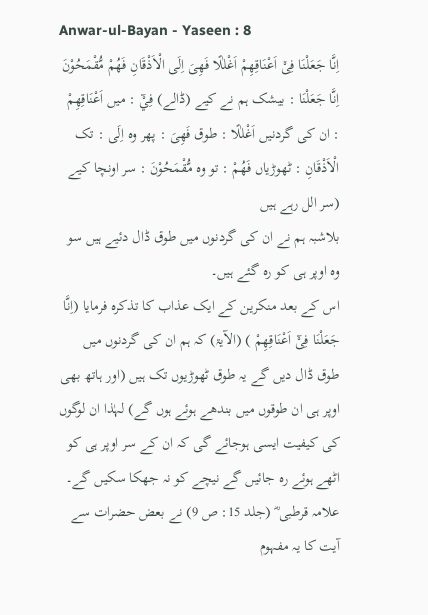Anwar-ul-Bayan - Yaseen : 8
اِنَّا جَعَلْنَا فِیْۤ اَعْنَاقِهِمْ اَغْلٰلًا فَهِیَ اِلَى الْاَذْقَانِ فَهُمْ مُّقْمَحُوْنَ
اِنَّا جَعَلْنَا : بیشک ہم نے کیے (ڈالے) فِيْٓ : میں اَعْنَاقِهِمْ : ان کی گردنیں اَغْلٰلًا : طوق فَهِىَ : پھر وہ اِلَى : تک الْاَذْقَانِ : ٹھوڑیاں فَهُمْ : تو وہ مُّقْمَحُوْنَ : سر اونچا کیے (سر الل رہے ہیں
بلاشبہ ہم نے ان کی گردنوں میں طوق ڈال دئیے ہیں سو وہ اوپر ہی کو رہ گئے ہیں۔
اس کے بعد منکرین کے ایک عذاب کا تذکرہ فرمایا (اِنَّا جَعَلْنَا فِیْٓ اَعْنَاقِھِمْ ) (الآیۃ) کہ ہم ان کی گردنوں میں طوق ڈال دیں گے یہ طوق ٹھوڑیوں تک ہیں (اور ہاتھ بھی اوپر ہی ان طوقوں میں بندھے ہوئے ہوں گے) لہٰذا ان لوگوں کی کیفیت ایسی ہوجائے گی کہ ان کے سر اوپر ہی کو اٹھے ہوئے رہ جائیں گے نیچے کو نہ جھکا سکیں گے۔ علامہ قرطبی ؓ (جلد 15: ص 9) نے بعض حضرات سے آیت کا یہ مفہوم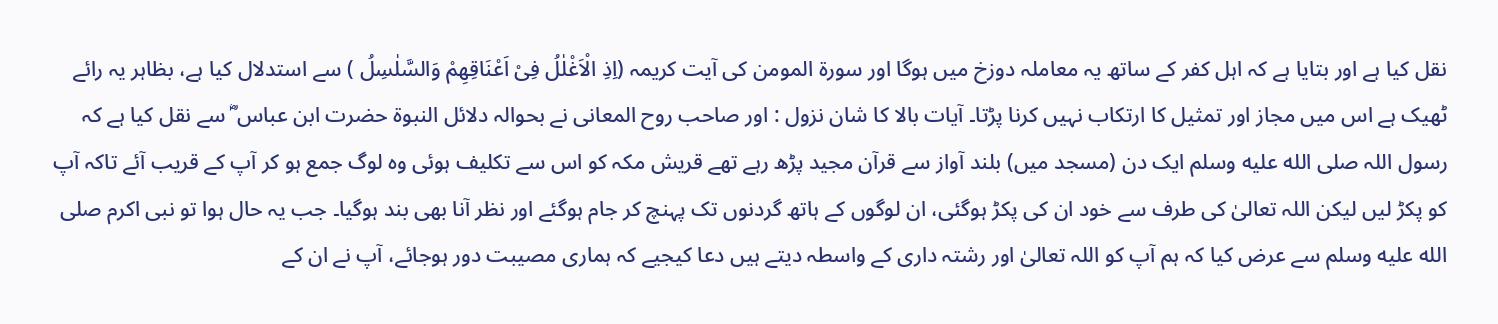نقل کیا ہے اور بتایا ہے کہ اہل کفر کے ساتھ یہ معاملہ دوزخ میں ہوگا اور سورة المومن کی آیت کریمہ (اِذِ الْاَغْلٰلُ فِیْ اَعْنَاقِھِمْ وَالسَّلٰسِلُ ) سے استدلال کیا ہے، بظاہر یہ رائے ٹھیک ہے اس میں مجاز اور تمثیل کا ارتکاب نہیں کرنا پڑتا۔ آیات بالا کا شان نزول : اور صاحب روح المعانی نے بحوالہ دلائل النبوۃ حضرت ابن عباس ؓ سے نقل کیا ہے کہ رسول اللہ صلى الله عليه وسلم ایک دن (مسجد میں) بلند آواز سے قرآن مجید پڑھ رہے تھے قریش مکہ کو اس سے تکلیف ہوئی وہ لوگ جمع ہو کر آپ کے قریب آئے تاکہ آپ کو پکڑ لیں لیکن اللہ تعالیٰ کی طرف سے خود ان کی پکڑ ہوگئی، ان لوگوں کے ہاتھ گردنوں تک پہنچ کر جام ہوگئے اور نظر آنا بھی بند ہوگیا۔ جب یہ حال ہوا تو نبی اکرم صلى الله عليه وسلم سے عرض کیا کہ ہم آپ کو اللہ تعالیٰ اور رشتہ داری کے واسطہ دیتے ہیں دعا کیجیے کہ ہماری مصیبت دور ہوجائے، آپ نے ان کے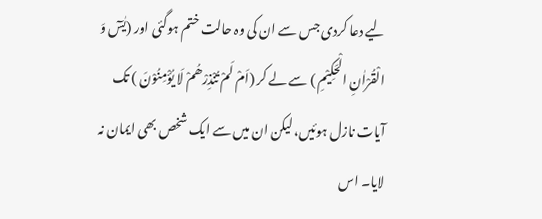لیے دعا کردی جس سے ان کی وہ حالت ختم ہوگئی اور (یٰسٓ وَ الْقُرْاٰنِ الْحَکِیْمِ ) سے لے کر (اَمْ لَمْ تُنْذِرْھُمْ لَا یُؤْمِنُوْنَ ) تک آیات نازل ہوئیں، لیکن ان میں سے ایک شخص بھی ایمان نہ لایا۔ اس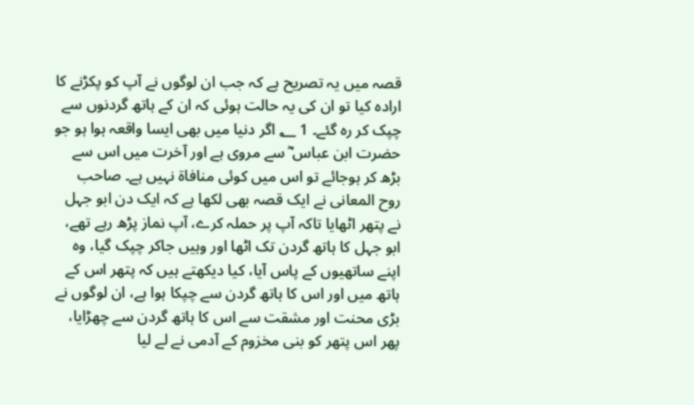قصہ میں یہ تصریح ہے کہ جب ان لوگوں نے آپ کو پکڑنے کا ارادہ کیا تو ان کی یہ حالت ہوئی کہ ان کے ہاتھ گردنوں سے چپک کر رہ گئے۔ 1 ؂ اگر دنیا میں بھی ایسا واقعہ ہوا ہو جو حضرت ابن عباس ؓ سے مروی ہے اور آخرت میں اس سے بڑھ کر ہوجائے تو اس میں کوئی منافاۃ نہیں ہے۔ صاحب روح المعانی نے ایک قصہ بھی لکھا ہے کہ ایک دن ابو جہل نے پتھر اٹھایا تاکہ آپ پر حملہ کرے، آپ نماز پڑھ رہے تھے، ابو جہل کا ہاتھ گردن تک اٹھا اور وہیں جاکر چپک گیا، وہ اپنے ساتھیوں کے پاس آیا، کیا دیکھتے ہیں کہ پتھر اس کے ہاتھ میں اور اس کا ہاتھ گردن سے چپکا ہوا ہے، ان لوگوں نے بڑی محنت اور مشقت سے اس کا ہاتھ گردن سے چھڑایا، پھر اس پتھر کو بنی مخزوم کے آدمی نے لے لیا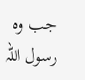جب وہ رسول اللہ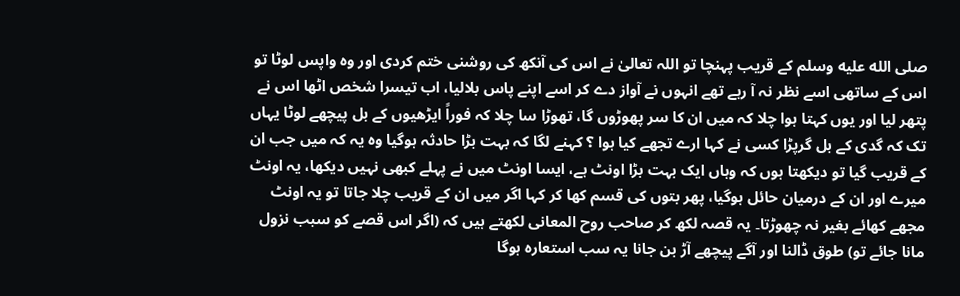صلى الله عليه وسلم کے قریب پہنچا تو اللہ تعالیٰ نے اس کی آنکھ کی روشنی ختم کردی اور وہ واپس لوٹا تو اس کے ساتھی اسے نظر نہ آ رہے تھے انہوں نے آواز دے کر اسے اپنے پاس بلالیا، اب تیسرا شخص اٹھا اس نے پتھر لیا اور یوں کہتا ہوا چلا کہ میں ان کا سر پھوڑوں گا، تھوڑا سا چلا کہ فوراً ایڑھیوں کے بل پیچھے لوٹا یہاں تک کہ گدی کے بل گرپڑا کسی نے کہا ارے تجھے کیا ہوا ؟ کہنے لگا کہ بہت بڑا حادثہ ہوگیا وہ یہ کہ میں جب ان کے قریب گیا تو دیکھتا ہوں کہ وہاں ایک بہت بڑا اونٹ ہے، ایسا اونٹ میں نے پہلے کبھی نہیں دیکھا، یہ اونٹ میرے اور ان کے درمیان حائل ہوگیا، پھر بتوں کی قسم کھا کر کہا اگر میں ان کے قریب چلا جاتا تو یہ اونٹ مجھے کھائے بغیر نہ چھوڑتا۔ یہ قصہ لکھ کر صاحب روح المعانی لکھتے ہیں کہ (اگر اس قصے کو سبب نزول مانا جائے تو) طوق ڈالنا اور آگے پیچھے آڑ بن جانا یہ سب استعارہ ہوگا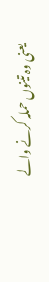یعنی وہ تینوں حملہ کرنے والے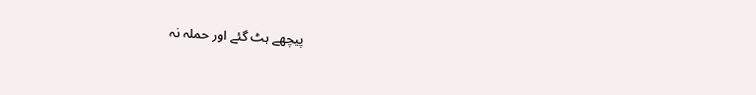پیچھے ہٹ گئے اور حملہ نہ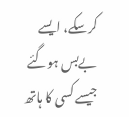کرسکے، ایسے بےبس ہوگئے جیسے کسی کا ہاتھ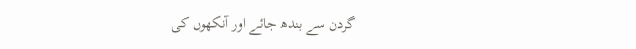گردن سے بندھ جائے اور آنکھوں کی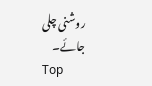روشنی چلی جائے۔
Top